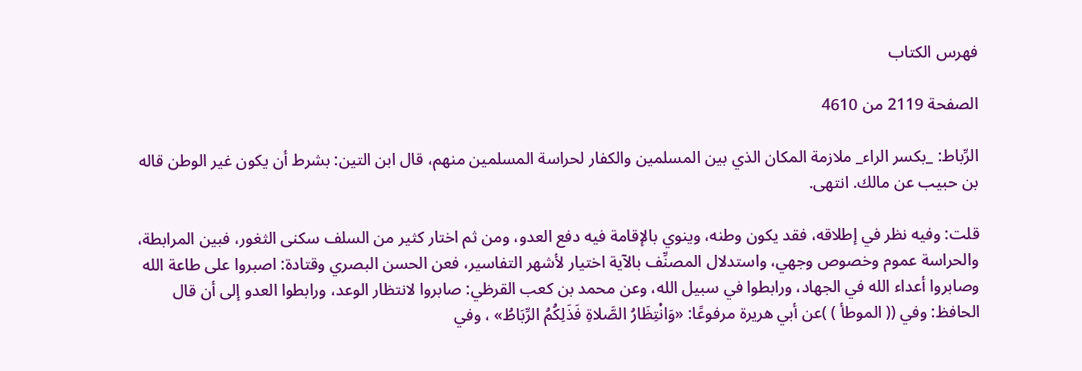فهرس الكتاب

الصفحة 2119 من 4610

الرِّباط: _بكسر الراء_ ملازمة المكان الذي بين المسلمين والكفار لحراسة المسلمين منهم، قال ابن التين: بشرط أن يكون غير الوطن قاله بن حبيب عن مالك. انتهى.

قلت: وفيه نظر في إطلاقه، فقد يكون وطنه، وينوي بالإقامة فيه دفع العدو، ومن ثم اختار كثير من السلف سكنى الثغور، فبين المرابطة، والحراسة عموم وخصوص وجهي، واستدلال المصنِّف بالآية اختيار لأشهر التفاسير، فعن الحسن البصري وقتادة: اصبروا على طاعة الله وصابروا أعداء الله في الجهاد، ورابطوا في سبيل الله، وعن محمد بن كعب القرظي: صابروا لانتظار الوعد، ورابطوا العدو إلى أن قال الحافظ: وفي (( الموطأ ) )عن أبي هريرة مرفوعًا: «وَانْتِظَارُ الصَّلاةِ فَذَلِكُمُ الرِّبَاطُ» ، وفي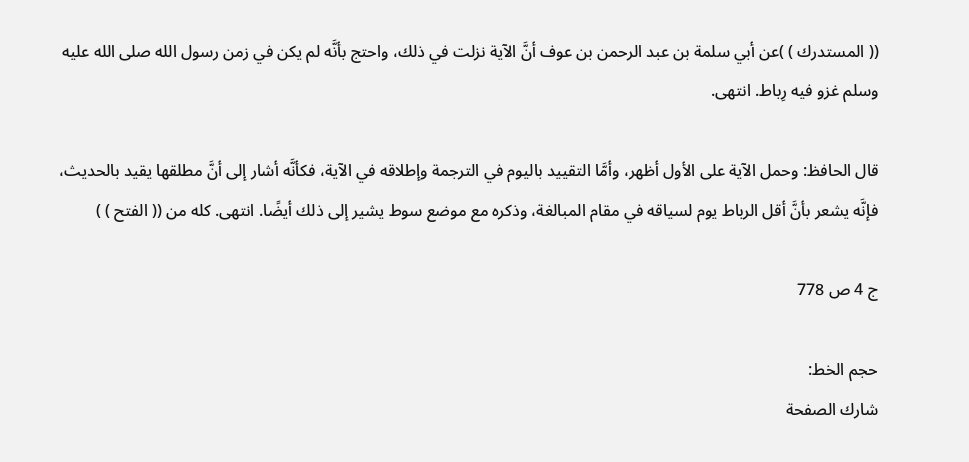(( المستدرك ) )عن أبي سلمة بن عبد الرحمن بن عوف أنَّ الآية نزلت في ذلك، واحتج بأنَّه لم يكن في زمن رسول الله صلى الله عليه وسلم غزو فيه رِباط. انتهى.

قال الحافظ: وحمل الآية على الأول أظهر، وأمَّا التقييد باليوم في الترجمة وإطلاقه في الآية، فكأنَّه أشار إلى أنَّ مطلقها يقيد بالحديث، فإنَّه يشعر بأنَّ أقل الرباط يوم لسياقه في مقام المبالغة، وذكره مع موضع سوط يشير إلى ذلك أيضًا. انتهى. كله من (( الفتح ) )

ج 4 ص 778

حجم الخط:
شارك الصفحة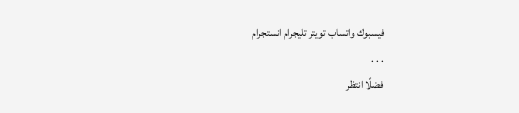فيسبوك واتساب تويتر تليجرام انستجرام
. . .
فضلًا انتظر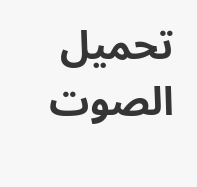تحميل الصوت